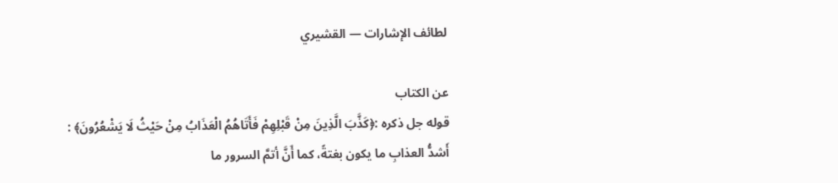لطائف الإشارات — القشيري

عن الكتاب
قوله جل ذكره :﴿كَذَّبَ الَّذِينَ مِنْ قَبْلِهِمْ فَأَتَاهُمُ الْعَذَابُ مِنْ حَيْثُ لَا يَشْعُرُونَ﴾ :
أَشدُّ العذابِ ما يكون بغتةً، كما أَنَّ أتمَّ السرور ما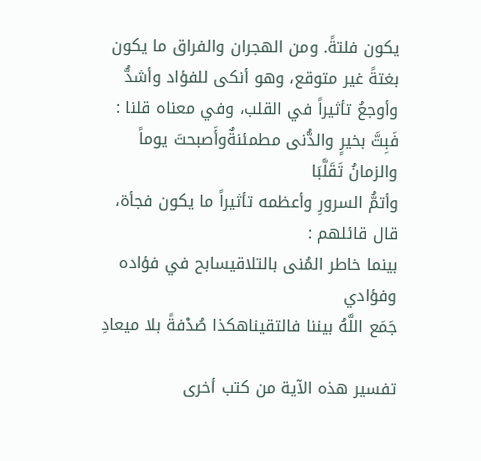يكون فلتةً. ومن الهجران والفراق ما يكون بغتةً غير متوقع، وهو أنكى للفؤاد وأشدُّ وأوجعُ تأثيراً في القلب، وفي معناه قلنا :
فَبِتَّ بخيرٍ والدُّنى مطمئنةٌوأَصبحتَ يوماً والزمانُ تَقَلَّبَا
وأتمُّ السرورِ وأعظمه تأثيراً ما يكون فجأة، قال قائلهم :
بينما خاطر المُنى بالتلاقيسابح في فؤاده وفؤادي
جَمَع اللَّهُ بيننا فالتقيناهكذا صُدْفةً بلا ميعادِ

تفسير هذه الآية من كتب أخرى